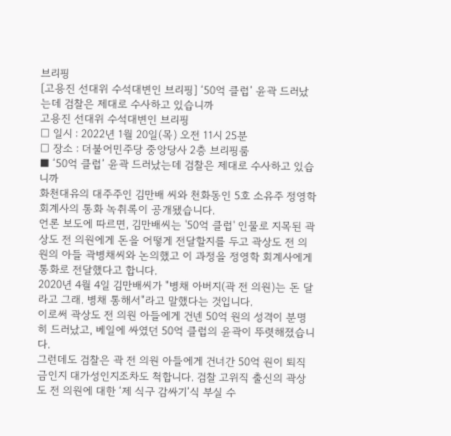브리핑
[고용진 선대위 수석대변인 브리핑] ‘50억 클럽’ 윤곽 드러났는데 검찰은 제대로 수사하고 있습니까
고용진 선대위 수석대변인 브리핑
□ 일시 : 2022년 1월 20일(목) 오전 11시 25분
□ 장소 : 더불어민주당 중앙당사 2층 브리핑룸
■ ‘50억 클럽’ 윤곽 드러났는데 검찰은 제대로 수사하고 있습니까
화천대유의 대주주인 김만배 씨와 천화동인 5호 소유주 정영학 회계사의 통화 녹취록이 공개됐습니다.
언론 보도에 따르면, 김만배씨는 '50억 클럽' 인물로 지목된 곽상도 전 의원에게 돈을 어떻게 전달할지를 두고 곽상도 전 의원의 아들 곽병채씨와 논의했고 이 과정을 정영학 회계사에게 통화로 전달했다고 합니다.
2020년 4월 4일 김만배씨가 "병채 아버지(곽 전 의원)는 돈 달라고 그래. 병채 통해서"라고 말했다는 것입니다.
이로써 곽상도 전 의원 아들에게 건넨 50억 원의 성격이 분명히 드러났고, 베일에 싸였던 50억 클럽의 윤곽이 뚜렷해졌습니다.
그런데도 검찰은 곽 전 의원 아들에게 건너간 50억 원이 퇴직금인지 대가성인지조차도 척합니다. 검찰 고위직 출신의 곽상도 전 의원에 대한 ‘제 식구 감싸기’식 부실 수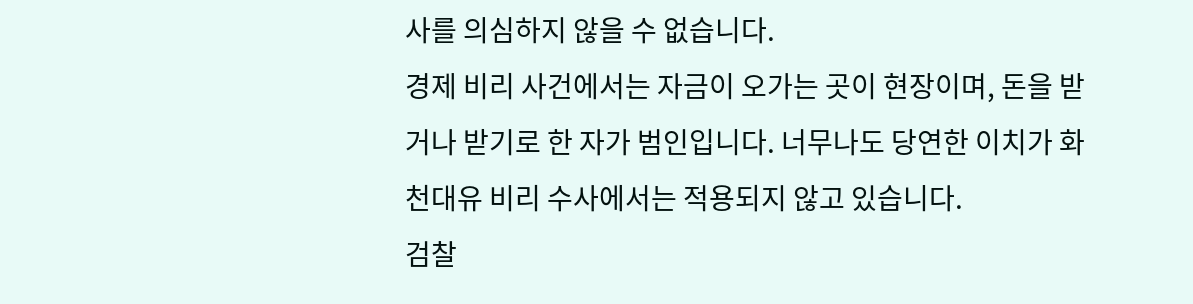사를 의심하지 않을 수 없습니다.
경제 비리 사건에서는 자금이 오가는 곳이 현장이며, 돈을 받거나 받기로 한 자가 범인입니다. 너무나도 당연한 이치가 화천대유 비리 수사에서는 적용되지 않고 있습니다.
검찰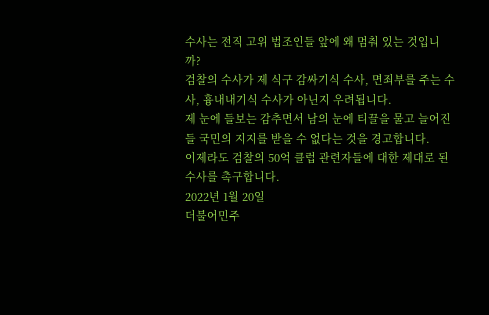수사는 전직 고위 법조인들 앞에 왜 멈춰 있는 것입니까?
검찰의 수사가 제 식구 감싸기식 수사, 면죄부를 주는 수사, 흉내내기식 수사가 아닌지 우려됩니다.
제 눈에 들보는 감추면서 남의 눈에 티끌을 물고 늘어진들 국민의 지지를 받을 수 없다는 것을 경고합니다.
이제라도 검찰의 50억 클럽 관련자들에 대한 제대로 된 수사를 촉구합니다.
2022년 1월 20일
더불어민주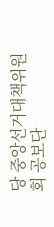당 중앙선거대책위원회 공보단